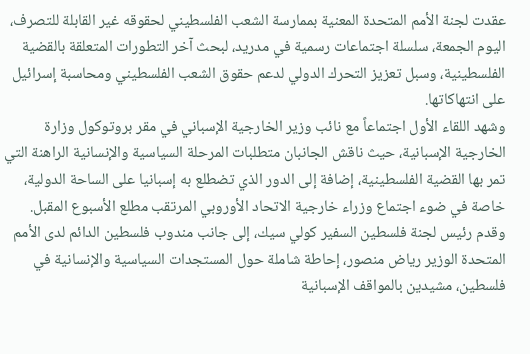عقدت لجنة الأمم المتحدة المعنية بممارسة الشعب الفلسطيني لحقوقه غير القابلة للتصرف، اليوم الجمعة، سلسلة اجتماعات رسمية في مدريد، لبحث آخر التطورات المتعلقة بالقضية الفلسطينية، وسبل تعزيز التحرك الدولي لدعم حقوق الشعب الفلسطيني ومحاسبة إسرائيل على انتهاكاتها.
وشهد اللقاء الأول اجتماعاً مع نائب وزير الخارجية الإسباني في مقر بروتوكول وزارة الخارجية الإسبانية، حيث ناقش الجانبان متطلبات المرحلة السياسية والإنسانية الراهنة التي تمر بها القضية الفلسطينية، إضافة إلى الدور الذي تضطلع به إسبانيا على الساحة الدولية، خاصة في ضوء اجتماع وزراء خارجية الاتحاد الأوروبي المرتقب مطلع الأسبوع المقبل.
وقدم رئيس لجنة فلسطين السفير كولي سيك، إلى جانب مندوب فلسطين الدائم لدى الأمم المتحدة الوزير رياض منصور، إحاطة شاملة حول المستجدات السياسية والإنسانية في فلسطين، مشيدين بالمواقف الإسبانية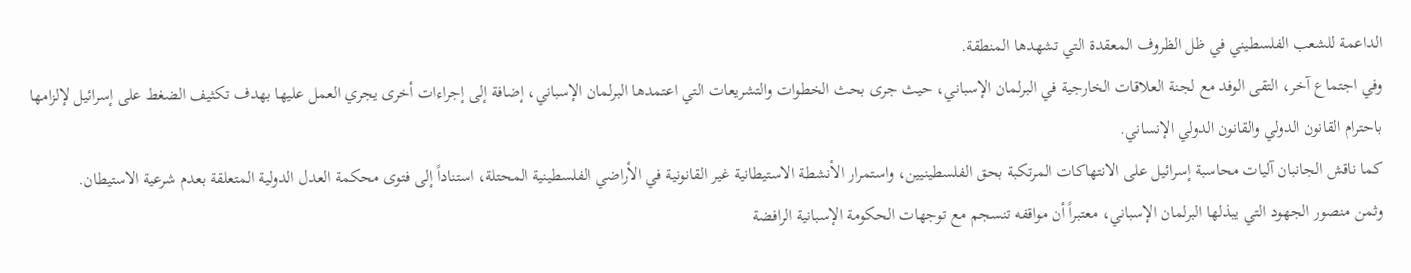الداعمة للشعب الفلسطيني في ظل الظروف المعقدة التي تشهدها المنطقة.
وفي اجتماع آخر، التقى الوفد مع لجنة العلاقات الخارجية في البرلمان الإسباني، حيث جرى بحث الخطوات والتشريعات التي اعتمدها البرلمان الإسباني، إضافة إلى إجراءات أخرى يجري العمل عليها بهدف تكثيف الضغط على إسرائيل لإلزامها باحترام القانون الدولي والقانون الدولي الإنساني.
كما ناقش الجانبان آليات محاسبة إسرائيل على الانتهاكات المرتكبة بحق الفلسطينيين، واستمرار الأنشطة الاستيطانية غير القانونية في الأراضي الفلسطينية المحتلة، استناداً إلى فتوى محكمة العدل الدولية المتعلقة بعدم شرعية الاستيطان.
وثمن منصور الجهود التي يبذلها البرلمان الإسباني، معتبراً أن مواقفه تنسجم مع توجهات الحكومة الإسبانية الرافضة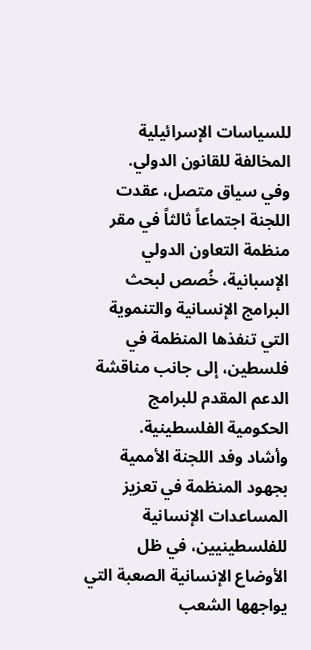للسياسات الإسرائيلية المخالفة للقانون الدولي.
وفي سياق متصل، عقدت اللجنة اجتماعاً ثالثاً في مقر منظمة التعاون الدولي الإسبانية، خُصص لبحث البرامج الإنسانية والتنموية التي تنفذها المنظمة في فلسطين، إلى جانب مناقشة الدعم المقدم للبرامج الحكومية الفلسطينية.
وأشاد وفد اللجنة الأممية بجهود المنظمة في تعزيز المساعدات الإنسانية للفلسطينيين، في ظل الأوضاع الإنسانية الصعبة التي يواجهها الشعب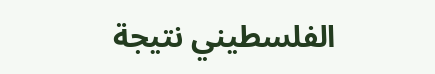الفلسطيني نتيجة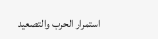استمرار الحرب والتصعيد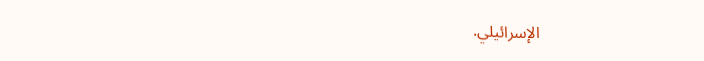الإسرائيلي.